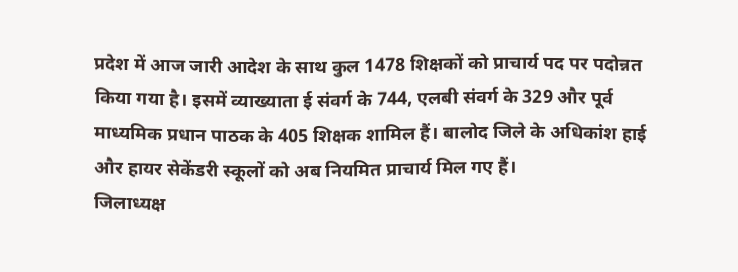प्रदेश में आज जारी आदेश के साथ कुल 1478 शिक्षकों को प्राचार्य पद पर पदोन्नत किया गया है। इसमें व्याख्याता ई संवर्ग के 744, एलबी संवर्ग के 329 और पूर्व माध्यमिक प्रधान पाठक के 405 शिक्षक शामिल हैं। बालोद जिले के अधिकांश हाई और हायर सेकेंडरी स्कूलों को अब नियमित प्राचार्य मिल गए हैं।
जिलाध्यक्ष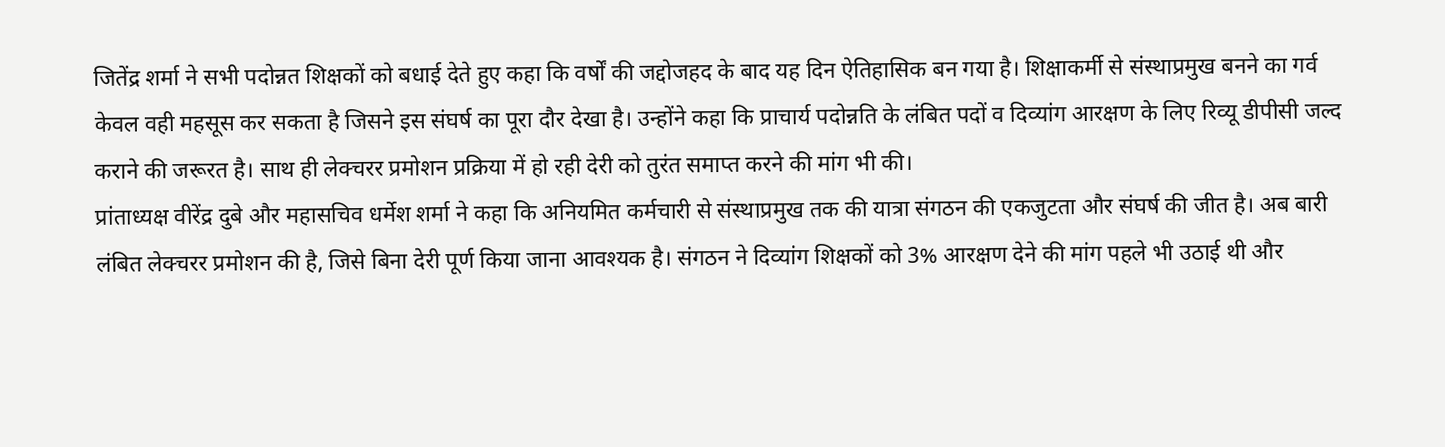जितेंद्र शर्मा ने सभी पदोन्नत शिक्षकों को बधाई देते हुए कहा कि वर्षों की जद्दोजहद के बाद यह दिन ऐतिहासिक बन गया है। शिक्षाकर्मी से संस्थाप्रमुख बनने का गर्व केवल वही महसूस कर सकता है जिसने इस संघर्ष का पूरा दौर देखा है। उन्होंने कहा कि प्राचार्य पदोन्नति के लंबित पदों व दिव्यांग आरक्षण के लिए रिव्यू डीपीसी जल्द कराने की जरूरत है। साथ ही लेक्चरर प्रमोशन प्रक्रिया में हो रही देरी को तुरंत समाप्त करने की मांग भी की।
प्रांताध्यक्ष वीरेंद्र दुबे और महासचिव धर्मेश शर्मा ने कहा कि अनियमित कर्मचारी से संस्थाप्रमुख तक की यात्रा संगठन की एकजुटता और संघर्ष की जीत है। अब बारी लंबित लेक्चरर प्रमोशन की है, जिसे बिना देरी पूर्ण किया जाना आवश्यक है। संगठन ने दिव्यांग शिक्षकों को 3% आरक्षण देने की मांग पहले भी उठाई थी और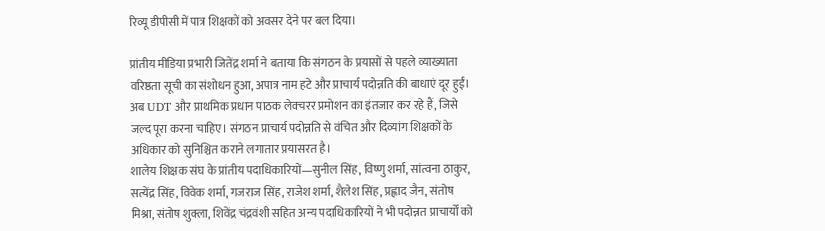रिव्यू डीपीसी में पात्र शिक्षकों को अवसर देने पर बल दिया।

प्रांतीय मीडिया प्रभारी जितेंद्र शर्मा ने बताया कि संगठन के प्रयासों से पहले व्याख्याता वरिष्ठता सूची का संशोधन हुआ, अपात्र नाम हटे और प्राचार्य पदोन्नति की बाधाएं दूर हुईं। अब UDT और प्राथमिक प्रधान पाठक लेक्चरर प्रमोशन का इंतजार कर रहे हैं, जिसे जल्द पूरा करना चाहिए। संगठन प्राचार्य पदोन्नति से वंचित और दिव्यांग शिक्षकों के अधिकार को सुनिश्चित कराने लगातार प्रयासरत है।
शालेय शिक्षक संघ के प्रांतीय पदाधिकारियों—सुनील सिंह, विष्णु शर्मा, सांत्वना ठाकुर, सत्येंद्र सिंह, विवेक शर्मा, गजराज सिंह, राजेश शर्मा, शैलेश सिंह, प्रह्लाद जैन, संतोष मिश्रा, संतोष शुक्ला, शिवेंद्र चंद्रवंशी सहित अन्य पदाधिकारियों ने भी पदोन्नत प्राचार्यों को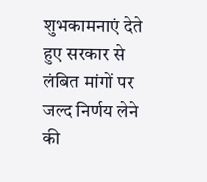शुभकामनाएं देते हुए सरकार से लंबित मांगों पर जल्द निर्णय लेने की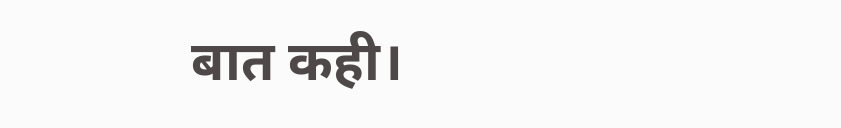बात कही।